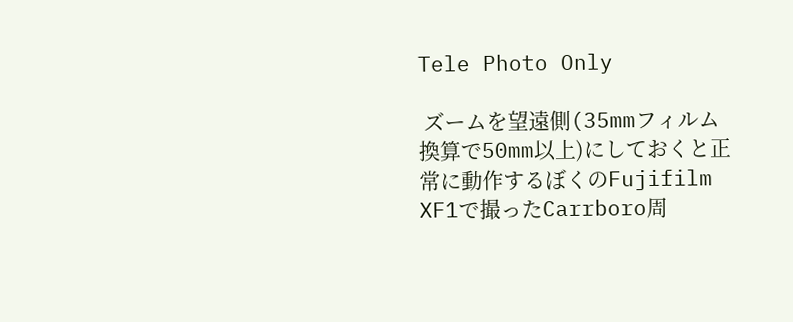Tele Photo Only

 ズームを望遠側(35mmフィルム換算で50mm以上)にしておくと正常に動作するぼくのFujifilm XF1で撮ったCarrboro周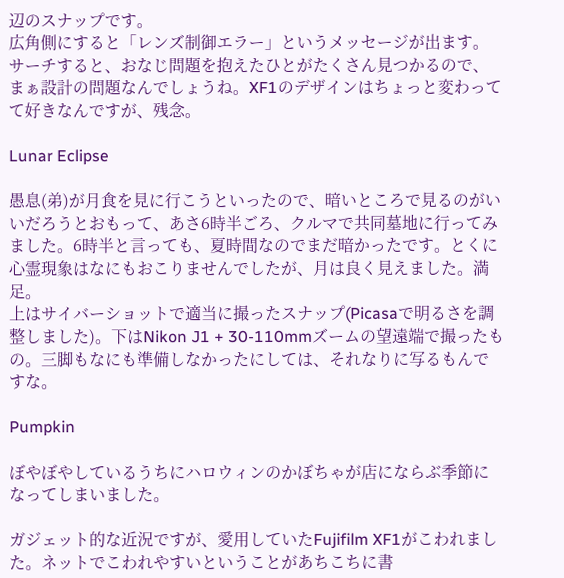辺のスナップです。
広角側にすると「レンズ制御エラー」というメッセージが出ます。サーチすると、おなじ問題を抱えたひとがたくさん見つかるので、まぁ設計の問題なんでしょうね。XF1のデザインはちょっと変わってて好きなんですが、残念。

Lunar Eclipse

愚息(弟)が月食を見に行こうといったので、暗いところで見るのがいいだろうとおもって、あさ6時半ごろ、クルマで共同墓地に行ってみました。6時半と言っても、夏時間なのでまだ暗かったです。とくに心霊現象はなにもおこりませんでしたが、月は良く見えました。満足。
上はサイバーショットで適当に撮ったスナップ(Picasaで明るさを調整しました)。下はNikon J1 + 30-110mmズームの望遠端で撮ったもの。三脚もなにも準備しなかったにしては、それなりに写るもんですな。

Pumpkin

ぼやぼやしているうちにハロウィンのかぼちゃが店にならぶ季節になってしまいました。

ガジェット的な近況ですが、愛用していたFujifilm XF1がこわれました。ネットでこわれやすいということがあちこちに書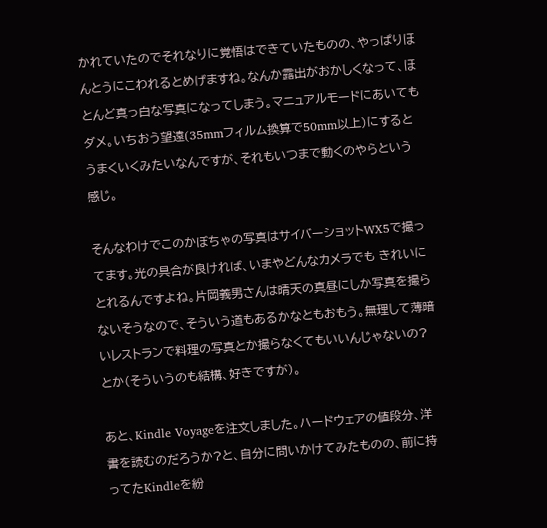かれていたのでそれなりに覚悟はできていたものの、やっぱりほんとうにこわれるとめげますね。なんか露出がおかしくなって、ほとんど真っ白な写真になってしまう。マニュアルモードにあいてもダメ。いちおう望遠(35mmフィルム換算で50mm以上)にするとうまくいくみたいなんですが、それもいつまで動くのやらという感じ。

そんなわけでこのかぼちゃの写真はサイバーショットWX5で撮ってます。光の具合が良ければ、いまやどんなカメラでも きれいにとれるんですよね。片岡義男さんは晴天の真昼にしか写真を撮らないそうなので、そういう道もあるかなともおもう。無理して薄暗いレストランで料理の写真とか撮らなくてもいいんじゃないの?とか(そういうのも結構、好きですが)。

あと、Kindle Voyageを注文しました。ハードウェアの値段分、洋書を読むのだろうか?と、自分に問いかけてみたものの、前に持ってたKindleを紛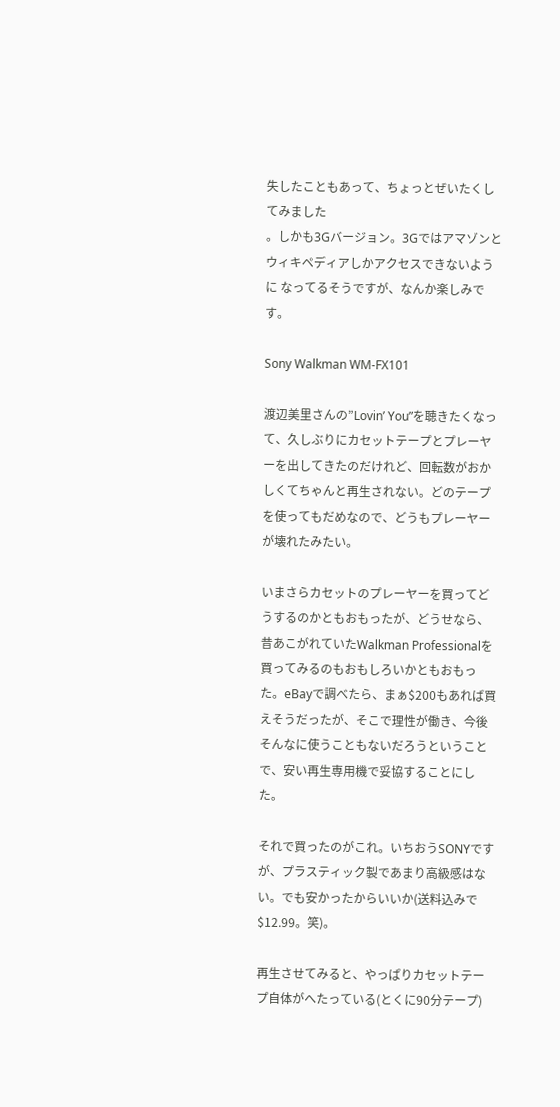失したこともあって、ちょっとぜいたくしてみました
。しかも3Gバージョン。3Gではアマゾンとウィキペディアしかアクセスできないように なってるそうですが、なんか楽しみです。

Sony Walkman WM-FX101

渡辺美里さんの”Lovin’ You”を聴きたくなって、久しぶりにカセットテープとプレーヤーを出してきたのだけれど、回転数がおかしくてちゃんと再生されない。どのテープを使ってもだめなので、どうもプレーヤーが壊れたみたい。

いまさらカセットのプレーヤーを買ってどうするのかともおもったが、どうせなら、昔あこがれていたWalkman Professionalを買ってみるのもおもしろいかともおもった。eBayで調べたら、まぁ$200もあれば買えそうだったが、そこで理性が働き、今後そんなに使うこともないだろうということで、安い再生専用機で妥協することにした。

それで買ったのがこれ。いちおうSONYですが、プラスティック製であまり高級感はない。でも安かったからいいか(送料込みで$12.99。笑)。

再生させてみると、やっぱりカセットテープ自体がへたっている(とくに90分テープ)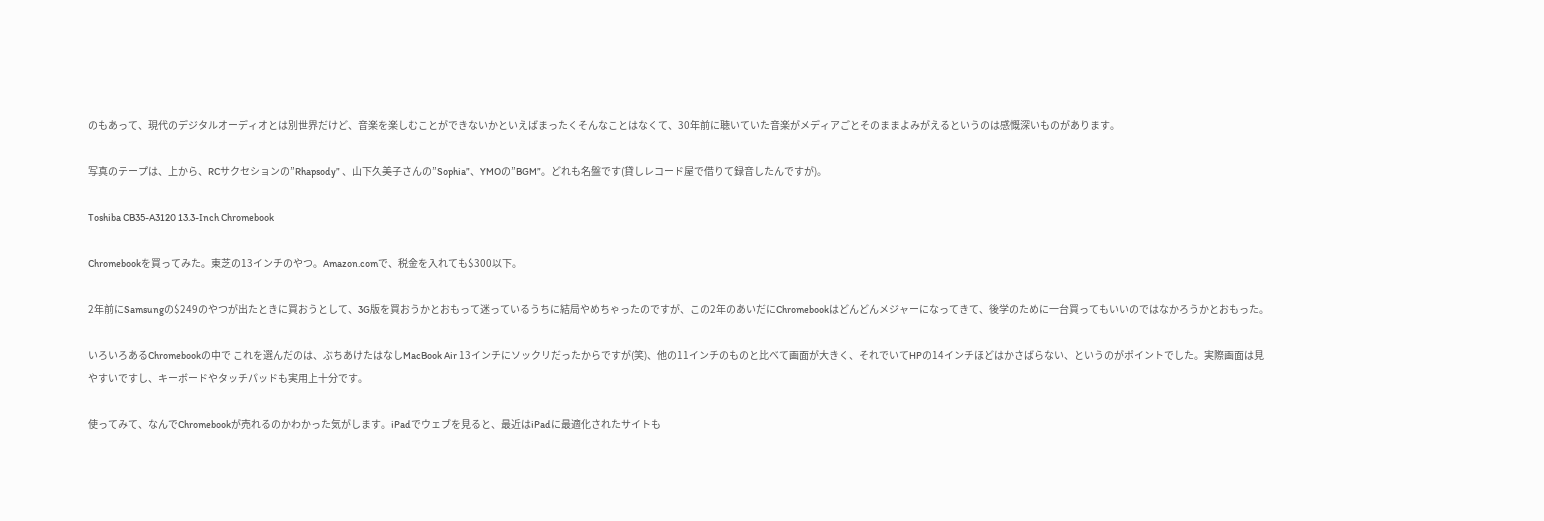のもあって、現代のデジタルオーディオとは別世界だけど、音楽を楽しむことができないかといえばまったくそんなことはなくて、30年前に聴いていた音楽がメディアごとそのままよみがえるというのは感慨深いものがあります。

写真のテープは、上から、RCサクセションの”Rhapsody” 、山下久美子さんの”Sophia”、YMOの”BGM”。どれも名盤です(貸しレコード屋で借りて録音したんですが)。

Toshiba CB35-A3120 13.3-Inch Chromebook

Chromebookを買ってみた。東芝の13インチのやつ。Amazon.comで、税金を入れても$300以下。

2年前にSamsungの$249のやつが出たときに買おうとして、3G版を買おうかとおもって迷っているうちに結局やめちゃったのですが、この2年のあいだにChromebookはどんどんメジャーになってきて、後学のために一台買ってもいいのではなかろうかとおもった。

いろいろあるChromebookの中で これを選んだのは、ぶちあけたはなしMacBook Air 13インチにソックリだったからですが(笑)、他の11インチのものと比べて画面が大きく、それでいてHPの14インチほどはかさばらない、というのがポイントでした。実際画面は見やすいですし、キーボードやタッチパッドも実用上十分です。

使ってみて、なんでChromebookが売れるのかわかった気がします。iPadでウェブを見ると、最近はiPadに最適化されたサイトも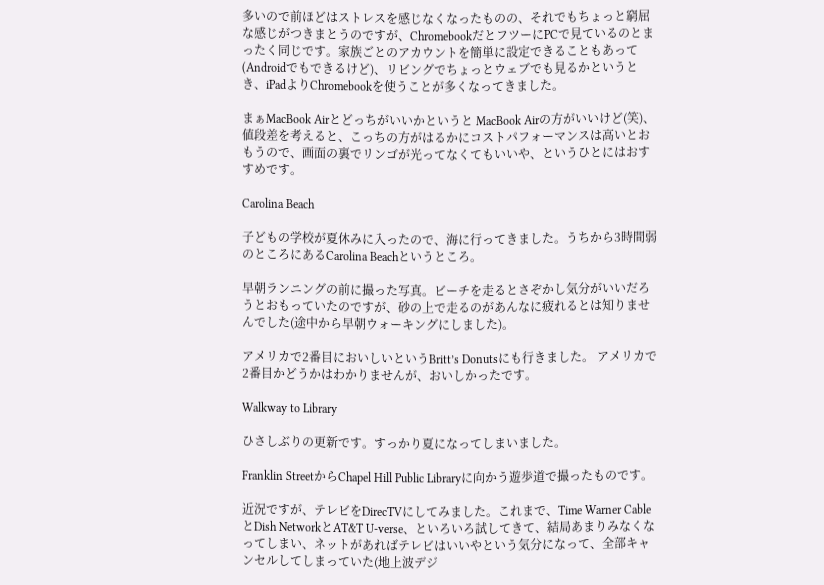多いので前ほどはストレスを感じなくなったものの、それでもちょっと窮屈な感じがつきまとうのですが、ChromebookだとフツーにPCで見ているのとまったく同じです。家族ごとのアカウントを簡単に設定できることもあって(Androidでもできるけど)、リビングでちょっとウェブでも見るかというとき、iPadよりChromebookを使うことが多くなってきました。

まぁMacBook Airとどっちがいいかというと MacBook Airの方がいいけど(笑)、値段差を考えると、こっちの方がはるかにコストパフォーマンスは高いとおもうので、画面の裏でリンゴが光ってなくてもいいや、というひとにはおすすめです。

Carolina Beach

子どもの学校が夏休みに入ったので、海に行ってきました。うちから3時間弱のところにあるCarolina Beachというところ。

早朝ランニングの前に撮った写真。ビーチを走るとさぞかし気分がいいだろうとおもっていたのですが、砂の上で走るのがあんなに疲れるとは知りませんでした(途中から早朝ウォーキングにしました)。

アメリカで2番目においしいというBritt’s Donutsにも行きました。 アメリカで2番目かどうかはわかりませんが、おいしかったです。

Walkway to Library

ひさしぶりの更新です。すっかり夏になってしまいました。

Franklin StreetからChapel Hill Public Libraryに向かう遊歩道で撮ったものです。

近況ですが、テレビをDirecTVにしてみました。これまで、Time Warner CableとDish NetworkとAT&T U-verse、といろいろ試してきて、結局あまりみなくなってしまい、ネットがあればテレビはいいやという気分になって、全部キャンセルしてしまっていた(地上波デジ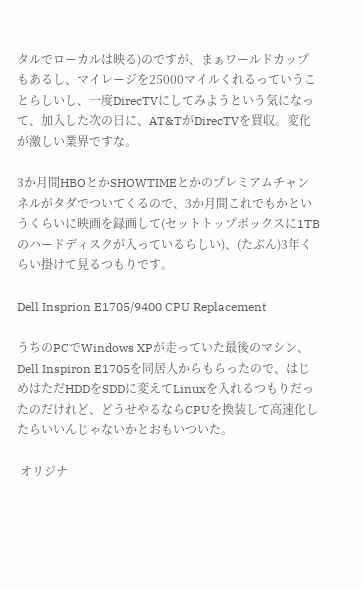タルでローカルは映る)のですが、まぁワールドカップもあるし、マイレージを25000マイルくれるっていうことらしいし、一度DirecTVにしてみようという気になって、加入した次の日に、AT&TがDirecTVを買収。変化が激しい業界ですな。

3か月間HBOとかSHOWTIMEとかのプレミアムチャンネルがタダでついてくるので、3か月間これでもかというくらいに映画を録画して(セットトップボックスに1TBのハードディスクが入っているらしい)、(たぶん)3年くらい掛けて見るつもりです。

Dell Insprion E1705/9400 CPU Replacement

うちのPCでWindows XPが走っていた最後のマシン、Dell Inspiron E1705を同居人からもらったので、はじめはただHDDをSDDに変えてLinuxを入れるつもりだったのだけれど、どうせやるならCPUを換装して高速化したらいいんじゃないかとおもいついた。

 オリジナ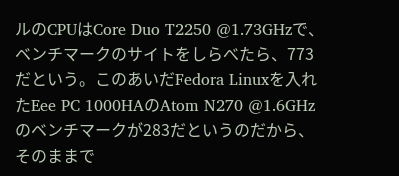ルのCPUはCore Duo T2250 @1.73GHzで、ベンチマークのサイトをしらべたら、773だという。このあいだFedora Linuxを入れたEee PC 1000HAのAtom N270 @1.6GHzのベンチマークが283だというのだから、そのままで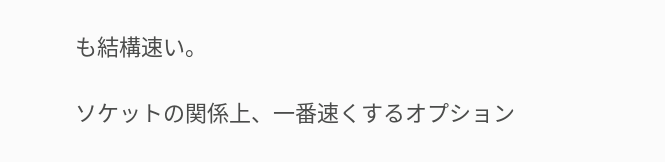も結構速い。

ソケットの関係上、一番速くするオプション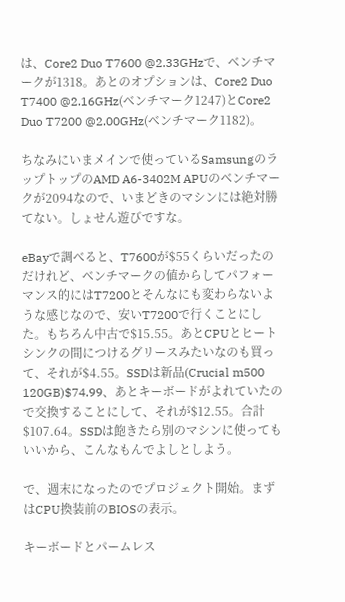は、Core2 Duo T7600 @2.33GHzで、ベンチマークが1318。あとのオプションは、Core2 Duo T7400 @2.16GHz(ベンチマーク1247)とCore2 Duo T7200 @2.00GHz(ベンチマーク1182)。

ちなみにいまメインで使っているSamsungのラップトップのAMD A6-3402M APUのベンチマークが2094なので、いまどきのマシンには絶対勝てない。しょせん遊びですな。

eBayで調べると、T7600が$55くらいだったのだけれど、ベンチマークの値からしてパフォーマンス的にはT7200とそんなにも変わらないような感じなので、安いT7200で行くことにした。もちろん中古で$15.55。あとCPUとヒートシンクの間につけるグリースみたいなのも買って、それが$4.55。SSDは新品(Crucial m500 120GB)$74.99、あとキーボードがよれていたので交換することにして、それが$12.55。合計$107.64。SSDは飽きたら別のマシンに使ってもいいから、こんなもんでよしとしよう。

で、週末になったのでプロジェクト開始。まずはCPU換装前のBIOSの表示。

キーボードとパームレス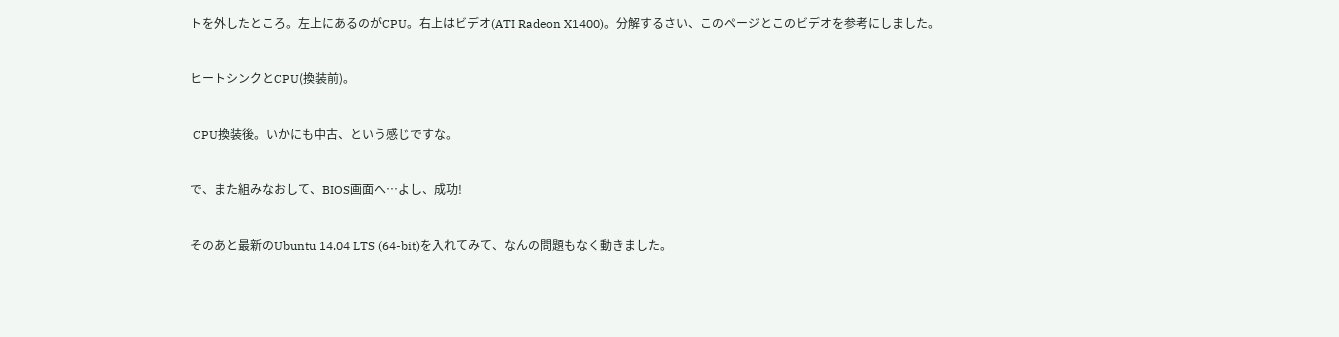トを外したところ。左上にあるのがCPU。右上はビデオ(ATI Radeon X1400)。分解するさい、このページとこのビデオを参考にしました。

ヒートシンクとCPU(換装前)。

 CPU換装後。いかにも中古、という感じですな。

で、また組みなおして、BIOS画面へ…よし、成功!

そのあと最新のUbuntu 14.04 LTS (64-bit)を入れてみて、なんの問題もなく動きました。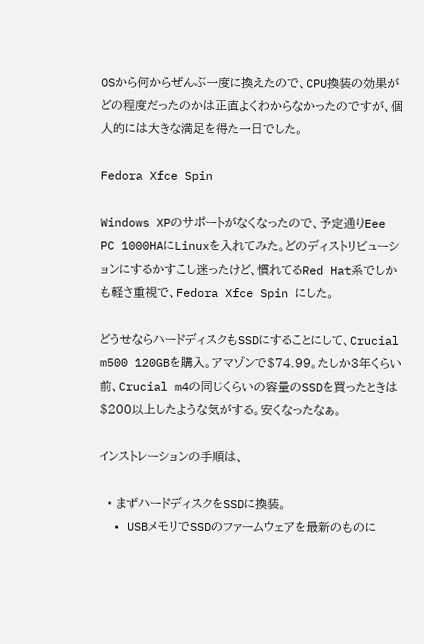OSから何からぜんぶ一度に換えたので、CPU換装の効果がどの程度だったのかは正直よくわからなかったのですが、個人的には大きな満足を得た一日でした。

Fedora Xfce Spin

Windows XPのサポートがなくなったので、予定通りEee PC 1000HAにLinuxを入れてみた。どのディストリビューションにするかすこし迷ったけど、慣れてるRed Hat系でしかも軽さ重視で、Fedora Xfce Spin にした。

どうせならハードディスクもSSDにすることにして、Crucial m500 120GBを購入。アマゾンで$74.99。たしか3年くらい前、Crucial m4の同じくらいの容量のSSDを買ったときは$200以上したような気がする。安くなったなぁ。

インストレーションの手順は、

  • まずハードディスクをSSDに換装。
  • USBメモリでSSDのファームウェアを最新のものに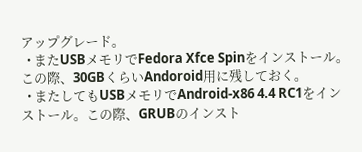アップグレード。
  • またUSBメモリでFedora Xfce Spinをインストール。この際、30GBくらいAndoroid用に残しておく。
  • またしてもUSBメモリでAndroid-x86 4.4 RC1をインストール。この際、GRUBのインスト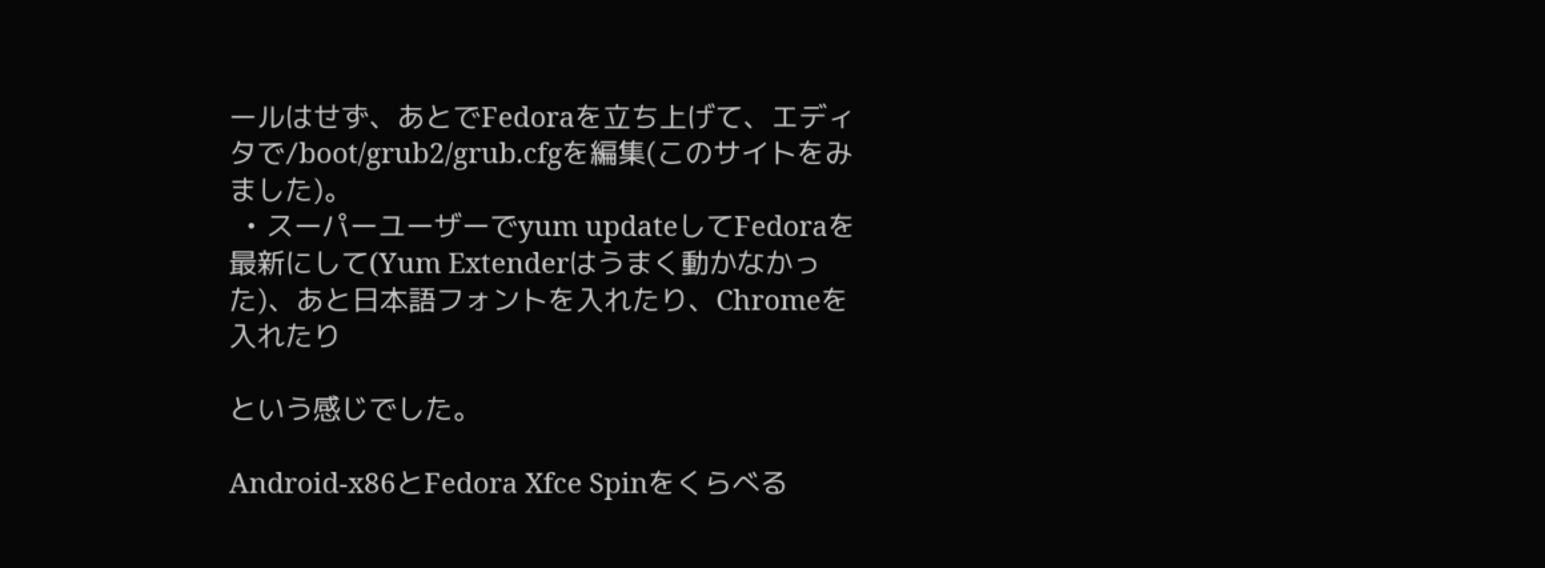ールはせず、あとでFedoraを立ち上げて、エディタで/boot/grub2/grub.cfgを編集(このサイトをみました)。
  • スーパーユーザーでyum updateしてFedoraを最新にして(Yum Extenderはうまく動かなかった)、あと日本語フォントを入れたり、Chromeを入れたり

という感じでした。

Android-x86とFedora Xfce Spinをくらべる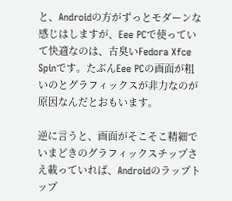と、Androidの方がずっとモダーンな感じはしますが、Eee PCで使っていて快適なのは、古臭いFedora Xfce Spinです。たぶんEee PCの画面が粗いのとグラフィックスが非力なのが原因なんだとおもいます。

逆に言うと、画面がそこそこ精細でいまどきのグラフィックスチップさえ載っていれば、Androidのラップトップ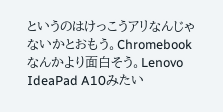というのはけっこうアリなんじゃないかとおもう。Chromebookなんかより面白そう。Lenovo IdeaPad A10みたい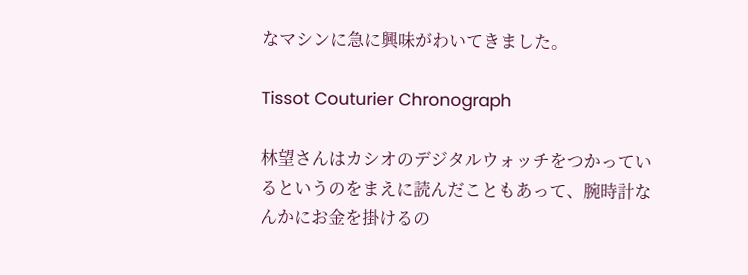なマシンに急に興味がわいてきました。

Tissot Couturier Chronograph

林望さんはカシオのデジタルウォッチをつかっているというのをまえに読んだこともあって、腕時計なんかにお金を掛けるの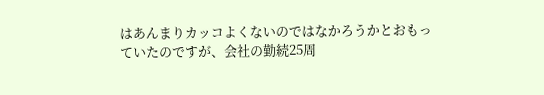はあんまりカッコよくないのではなかろうかとおもっていたのですが、会社の勤続25周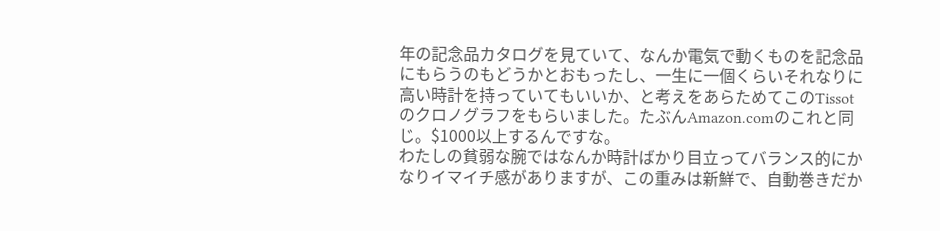年の記念品カタログを見ていて、なんか電気で動くものを記念品にもらうのもどうかとおもったし、一生に一個くらいそれなりに高い時計を持っていてもいいか、と考えをあらためてこのTissotのクロノグラフをもらいました。たぶんAmazon.comのこれと同じ。$1000以上するんですな。
わたしの貧弱な腕ではなんか時計ばかり目立ってバランス的にかなりイマイチ感がありますが、この重みは新鮮で、自動巻きだか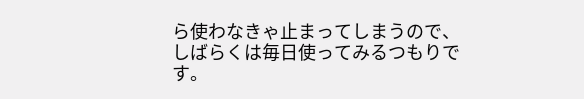ら使わなきゃ止まってしまうので、しばらくは毎日使ってみるつもりです。